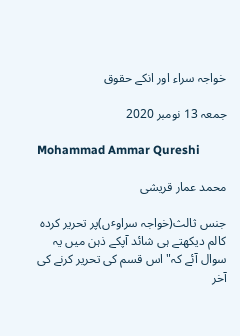خواجہ سراء اور انکے حقوق

جمعہ 13 نومبر 2020

Mohammad Ammar Qureshi

محمد عمار قریشی

جنس ثالث(خواجہ سراوٴں)پر تحریر کردہ کالم دیکھتے ہی شائد آپکے ذہن میں یہ سوال آئے کہ"اس قسم کی تحریر کرنے کی آخر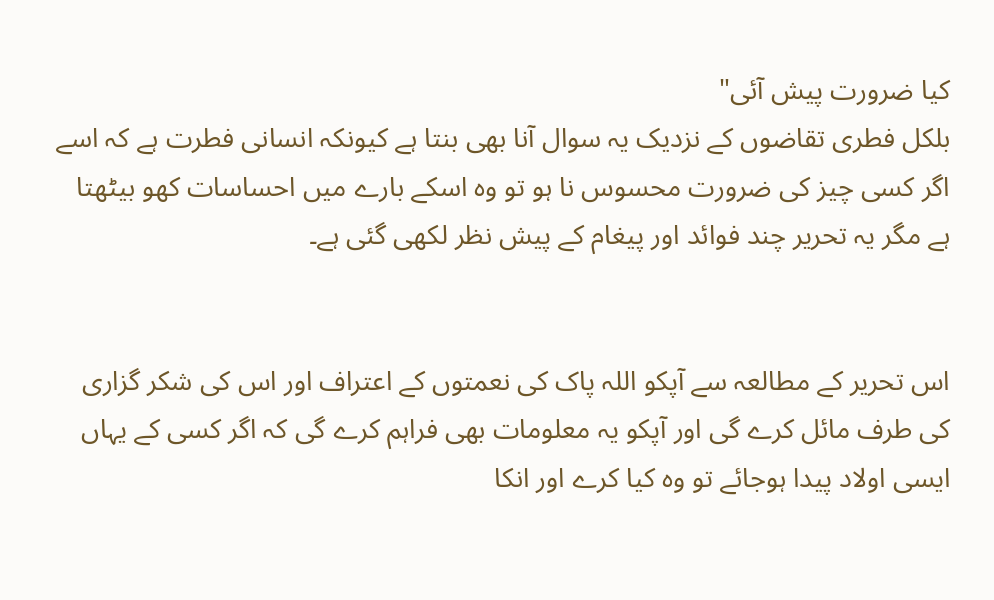کیا ضرورت پیش آئی"
بلکل فطری تقاضوں کے نزدیک یہ سوال آنا بھی بنتا ہے کیونکہ انسانی فطرت ہے کہ اسے اگر کسی چیز کی ضرورت محسوس نا ہو تو وہ اسکے بارے میں احساسات کھو بیٹھتا ہے مگر یہ تحریر چند فوائد اور پیغام کے پیش نظر لکھی گئی ہے۔


اس تحریر کے مطالعہ سے آپکو اللہ پاک کی نعمتوں کے اعتراف اور اس کی شکر گزاری کی طرف مائل کرے گی اور آپکو یہ معلومات بھی فراہم کرے گی کہ اگر کسی کے یہاں ایسی اولاد پیدا ہوجائے تو وہ کیا کرے اور انکا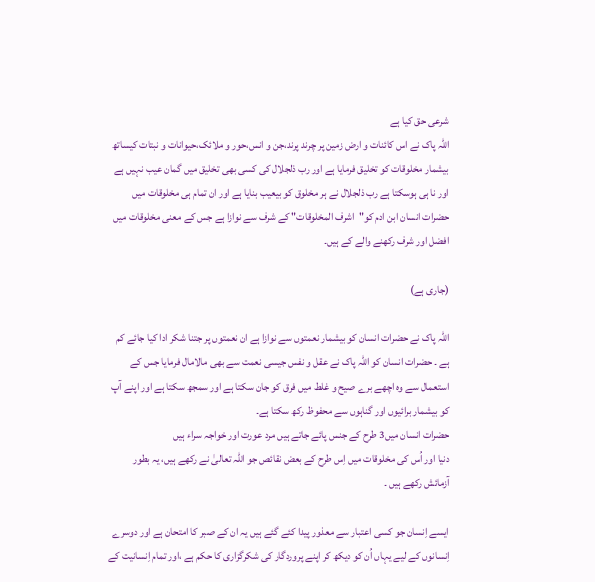شرعی حق کیا ہے
اللہ پاک نے اس کائنات و ارض زمین پر چرند پرند،جن و انس،حور و ملائک،حیوانات و نبتات کیساتھ بیشمار مخلوقات کو تخلیق فرمایا ہے اور رب ذلجلال کی کسی بھی تخلیق میں گمان عیب نہیں ہے اور نا ہی ہوسکتا ہے رب ذلجلال نے ہر مخلوق کو بیعیب بنایا ہے اور ان تمام ہی مخلوقات میں حضرات انسان ابن ادم کو"اشرف المخلوقات" کے شرف سے نوازا ہے جس کے معنی مخلوقات میں افضل اور شرف رکھنے والے کے ہیں۔

(جاری ہے)

اللہ پاک نے حضرات انسان کو بیشمار نعمتوں سے نوازا ہے ان نعمتوں پر جتنا شکر ادا کیا جائے کم ہے ۔ حضرات انسان کو اللہ پاک نے عقل و نفس جیسی نعمت سے بھی مالامال فرمایا جس کے استعمال سے وہ اچھے برے صیح و غلط میں فرق کو جان سکتا ہے اور سمجھ سکتا ہے اور اپنے آپ کو بیشمار برائیوں اور گناہوں سے محفوظ رکھ سکتا ہے۔
حضرات انسان میں3 طرح کے جنس پائے جاتے ہیں مرد عورت اور خواجہ سراء ہیں
دنیا اور اُس کی مخلوقات میں اِس طرح کے بعض نقائص جو اللہ تعالیٰ نے رکھے ہیں، یہ بطور آزمائش رکھے ہیں ۔

ایسے اِنسان جو کسی اعتبار سے معذور پیدا کئے گئے ہیں یہ ان کے صبر کا امتحان ہے اور دوسرے اِنسانوں کے لیے یہاں اُن کو دیکھ کر اپنے پروردگار کی شکرگزاری کا حکم ہے ،اور تمام اِنسانیت کے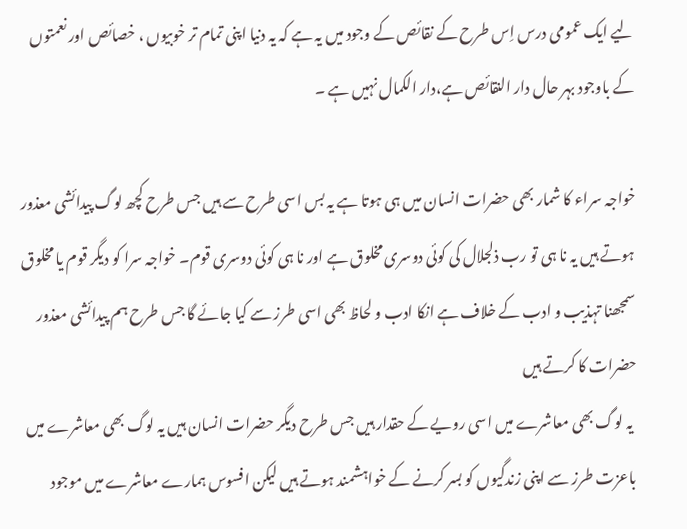لیے ایک عمومی درس اِس طرح کے نقائص کے وجود میں یہ ہے کہ یہ دنیا اپنی تمام تر خوبیوں ، خصائص اور نعمتوں کے باوجود بہر حال دار النقائص ہے،دار الکمال نہیں ہے ۔

خواجہ سراء کا شمار بھی حضرات انسان میں ہی ہوتا ہے یہ بس اسی طرح سے ہیں جس طرح کچھ لوگ پیدائشی معذور ہوتے ہیں یہ نا ہی تو رب ذلجلال کی کوئی دوسری مخلوق ہے اور نا ہی کوئی دوسری قوم۔ خواجہ سرا کو دیگر قوم یا مخلوق سمجھنا تہذیب و ادب کے خلاف ہے انکا ادب و لحاظ بھی اسی طرز سے کیا جائے گا جس طرح ہم پیدائشی معذور حضرات کا کرتے ہیں
 یہ لوگ بھی معاشرے میں اسی رویے کے حقدار ہیں جس طرح دیگر حضرات انسان ہیں یہ لوگ بھی معاشرے میں باعزت طرز سے اپنی زندگیوں کو بسر کرنے کے خواہشمند ہوتے ہیں لیکن افسوس ہمارے معاشرے میں موجود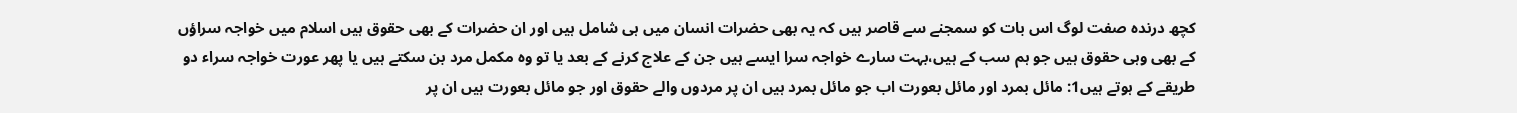کچھ درندہ صفت لوگ اس بات کو سمجنے سے قاصر ہیں کہ یہ بھی حضرات انسان میں ہی شامل ہیں اور ان حضرات کے بھی حقوق ہیں اسلام میں خواجہ سراؤں کے بھی وہی حقوق ہیں جو ہم سب کے ہیں،بہت سارے خواجہ سرا ایسے ہیں جن کے علاج کرنے کے بعد یا تو وہ مکمل مرد بن سکتے ہیں یا پھر عورت خواجہ سراء دو طریقے کے ہوتے ہیں1: مائل بمرد اور مائل بعورت اب جو مائل بمرد ہیں ان پر مردوں والے حقوق اور جو مائل بعورت ہیں ان پر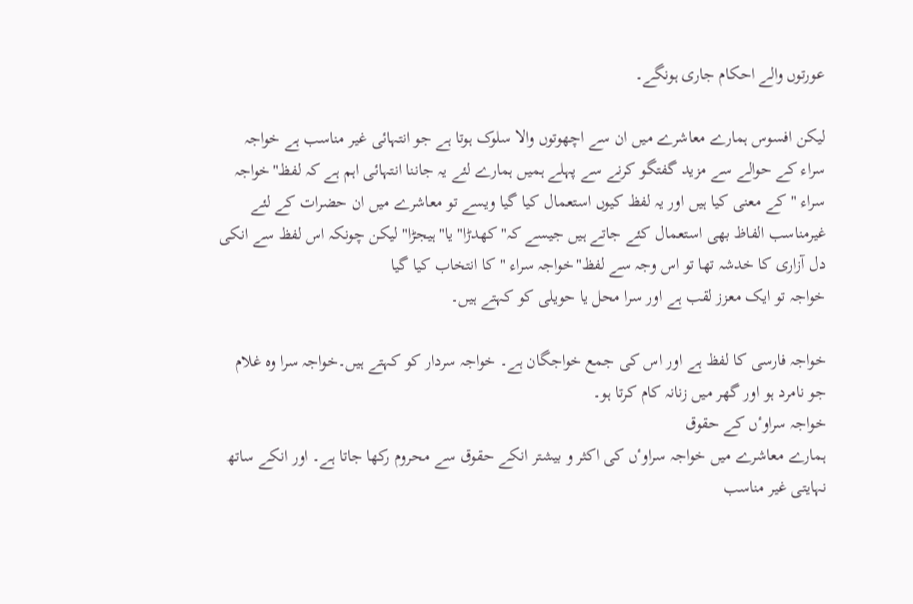عورتوں والے احکام جاری ہونگے۔

لیکن افسوس ہمارے معاشرے میں ان سے اچھوتوں والا سلوک ہوتا ہے جو انتہائی غیر مناسب ہے خواجہ سراء کے حوالے سے مزید گفتگو کرنے سے پہلے ہمیں ہمارے لئے یہ جاننا انتہائی اہم ہے کہ لفظ"خواجہ سراء " کے معنی کیا ہیں اور یہ لفظ کیوں استعمال کیا گیا ویسے تو معاشرے میں ان حضرات کے لئے غیرمناسب الفاظ بھی استعمال کئے جاتے ہیں جیسے کہ"کھدڑا" یا"ہیجڑا" لیکن چونکہ اس لفظ سے انکی دل آزاری کا خدشہ تھا تو اس وجہ سے لفظ"خواجہ سراء " کا انتخاب کیا گیا
خواجہ تو ایک معزز لقب ہے اور سرا محل یا حویلی کو کہتے ہیں۔

خواجہ فارسی کا لفظ ہے اور اس کی جمع خواجگان ہے۔ خواجہ سردار کو کہتے ہیں۔خواجہ سرا وہ غلام جو نامرد ہو اور گھر میں زنانہ کام کرتا ہو۔
خواجہ سراوٴں کے حقوق
ہمارے معاشرے میں خواجہ سراوٴں کی اکثر و بیشتر انکے حقوق سے محروم رکھا جاتا ہے۔ اور انکے ساتھ نہایتی غیر مناسب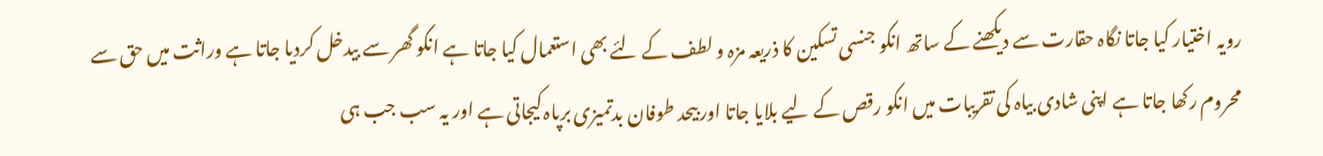رویہ اختیار کیا جاتا نگاہ حقارت سے دیکھنے کے ساتھ انکو جنسی تسکین کا ذریعہ مزہ و لطف کے لئے بھی استعمال کیا جاتا ہے انکو گھر سے بیدخل کردیا جاتا ہے وراثت میں حق سے محروم رکھا جاتا ہے اپنی شادی بیاہ کی تقریبات میں انکو رقص کے لیے بلایا جاتا اور بیحد طوفان بدتمیزی برپاہ کیجاتی ہے اور یہ سب جب ہی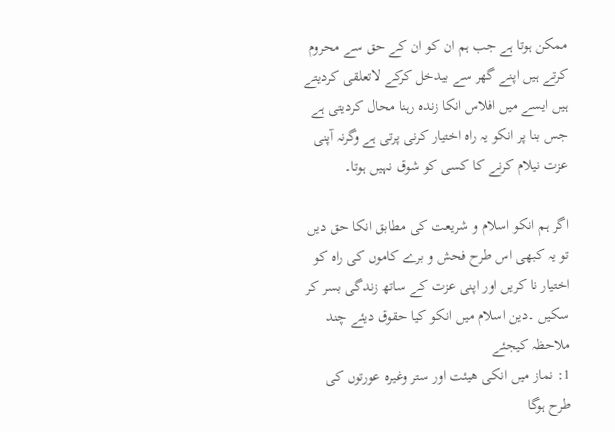ممکن ہوتا ہے جب ہم ان کو ان کے حق سے محروم کرتے ہیں اپنے گھر سے بیدخل کرکے لاتعلقی کردیتے ہیں ایسے میں افلاس انکا زندہ رہنا محال کردیتی ہے جس بنا پر انکو یہ راہ اختیار کرنی پرتی ہے وگرنہ آپنی عزت نیلام کرنے کا کسی کو شوق نہیں ہوتا۔

اگر ہم انکو اسلام و شریعت کی مطابق انکا حق دیں تو یہ کبھی اس طرح فحش و برے کاموں کی راہ کو اختیار نا کریں اور اپنی عزت کے ساتھ زندگی بسر کر سکیں ۔دین اسلام میں انکو کیا حقوق دیئے چند ملاحظہ کیجئے
1: نماز میں انکی ھیئت اور ستر وغیرہ عورتوں کی طرح ہوگا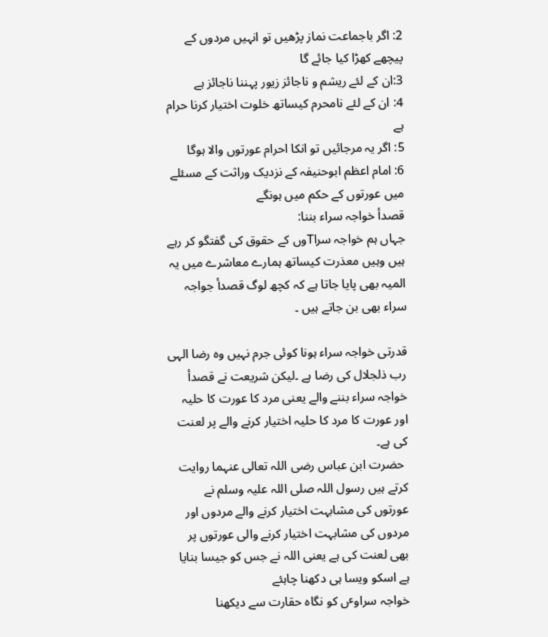2: اگر باجماعت نماز پڑھیں تو انہیں مردوں کے پیچھے کھڑا کیا جائے گا
3:ان کے لئے ریشم و ناجائز زیور پہننا ناجائز ہے
4: ان کے لئے نامحرم کیساتھ خلوت اختیار کرنا حرام ہے
5: اگر یہ مرجائیں تو انکا احرام عورتوں والا ہوگا
6: امام اعظم ابوحنیفہ کے نزدیک وراثت کے مسئلے میں عورتوں کے حکم میں ہونگے
قصدأ خواجہ سراء بننا:
جہاں ہم خواجہ سراTوں کے حقوق کی گفتگو کر رہے ہیں وہیں معذرت کیساتھ ہمارے معاشرے میں یہ المیہ بھی پایا جاتا ہے کہ کچھ لوگ قصدأ جواجہ سراء بھی بن جاتے ہیں ۔

قدرتی خواجہ سراء ہونا کوئی جرم نہیں وہ رضا الہی رب ذلجلال کی رضا ہے ۔لیکن شریعت نے قصدأ خواجہ سراء بننے والے یعنی مرد کا عورت کا حلیہ اور عورت کا مرد کا حلیہ اختیار کرنے والے پر لعنت کی ہے۔
 حضرت ابن عباس رضی اللہ تعالی عنہما روایت کرتے ہیں رسول اللہ صلی اللہ علیہ وسلم نے عورتوں کی مشابہت اختیار کرنے والے مردوں اور مردوں کی مشابہت اختیار کرنے والی عورتوں پر بھی لعنت کی ہے یعنی اللہ نے جس کو جیسا بنایا ہے اسکو ویسا ہی دکھنا چاہئے
خواجہ سراوٴں کو نگاہ حقارت سے دیکھنا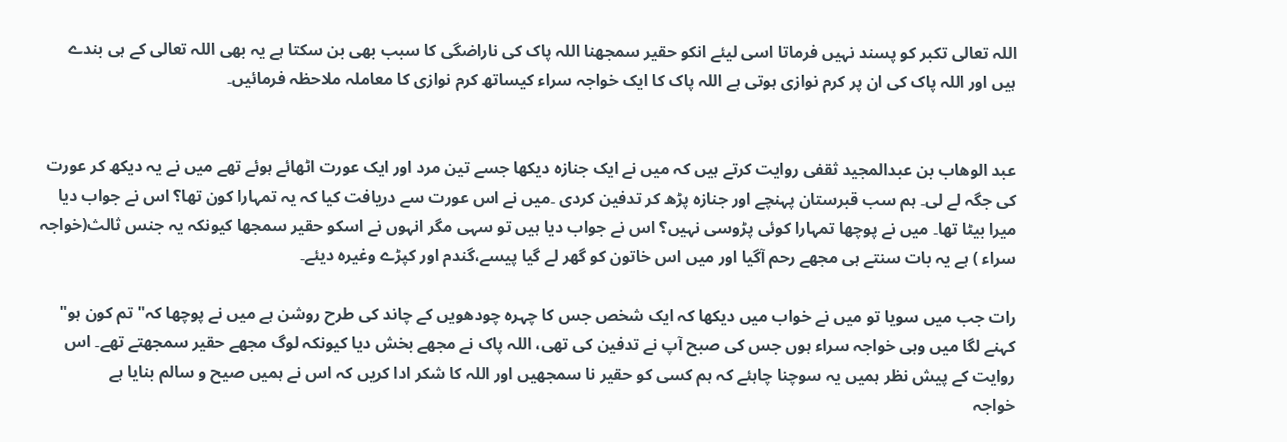اللہ تعالی تکبر کو پسند نہیں فرماتا اسی لیئے انکو حقیر سمجھنا اللہ پاک کی ناراضگی کا سبب بھی بن سکتا ہے یہ بھی اللہ تعالی کے ہی بندے ہیں اور اللہ پاک کی ان پر کرم نوازی ہوتی ہے اللہ پاک کا ایک خواجہ سراء کیساتھ کرم نوازی کا معاملہ ملاحظہ فرمائیں۔


عبد الوھاب بن عبدالمجید ثقفی روایت کرتے ہیں کہ میں نے ایک جنازہ دیکھا جسے تین مرد اور ایک عورت اٹھائے ہوئے تھے میں نے یہ دیکھ کر عورت کی جگہ لے لی۔ ہم سب قبرستان پہنچے اور جنازہ پڑھ کر تدفین کردی ۔میں نے اس عورت سے دریافت کیا کہ یہ تمہارا کون تھا؟ اس نے جواب دیا میرا بیٹا تھا۔ میں نے پوچھا تمہارا کوئی پڑوسی نہیں؟ اس نے جواب دیا ہیں تو سہی مگر انہوں نے اسکو حقیر سمجھا کیونکہ یہ جنس ثالث(خواجہ سراء ) ہے یہ بات سنتے ہی مجھے رحم آگیا اور میں اس خاتون کو گھر لے گیا پیسے،گندم اور کپڑے وغیرہ دیئے۔

رات جب میں سویا تو میں نے خواب میں دیکھا کہ ایک شخص جس کا چہرہ چودھویں کے چاند کی طرح روشن ہے میں نے پوچھا کہ"تم کون ہو" کہنے لگا میں وہی خواجہ سراء ہوں جس کی صبح آپ نے تدفین کی تھی، اللہ پاک نے مجھے بخش دیا کیونکہ لوگ مجھے حقیر سمجھتے تھے۔ اس روایت کے پیش نظر ہمیں یہ سوچنا چاہئے کہ ہم کسی کو حقیر نا سمجھیں اور اللہ کا شکر ادا کریں کہ اس نے ہمیں صیح و سالم بنایا ہے
خواجہ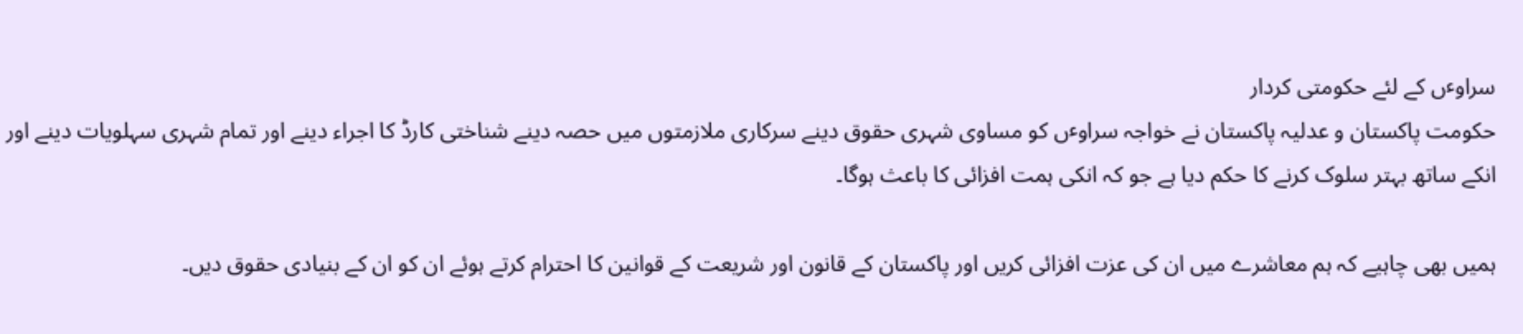سراوٴں کے لئے حکومتی کردار
حکومت پاکستان و عدلیہ پاکستان نے خواجہ سراوٴں کو مساوی شہری حقوق دینے سرکاری ملازمتوں میں حصہ دینے شناختی کارڈ کا اجراء دینے اور تمام شہری سہلویات دینے اور انکے ساتھ بہتر سلوک کرنے کا حکم دیا ہے جو کہ انکی ہمت افزائی کا باعث ہوگا۔

ہمیں بھی چاہیے کہ ہم معاشرے میں ان کی عزت افزائی کریں اور پاکستان کے قانون اور شریعت کے قوانین کا احترام کرتے ہوئے ان کو ان کے بنیادی حقوق دیں۔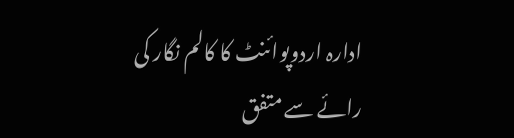ادارہ اردوپوائنٹ کا کالم نگار کی رائے سے متفق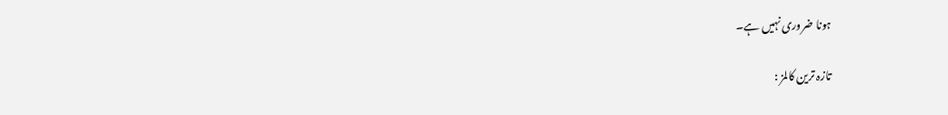ہونا ضروری نہیں ہے۔

تازہ ترین کالمز :